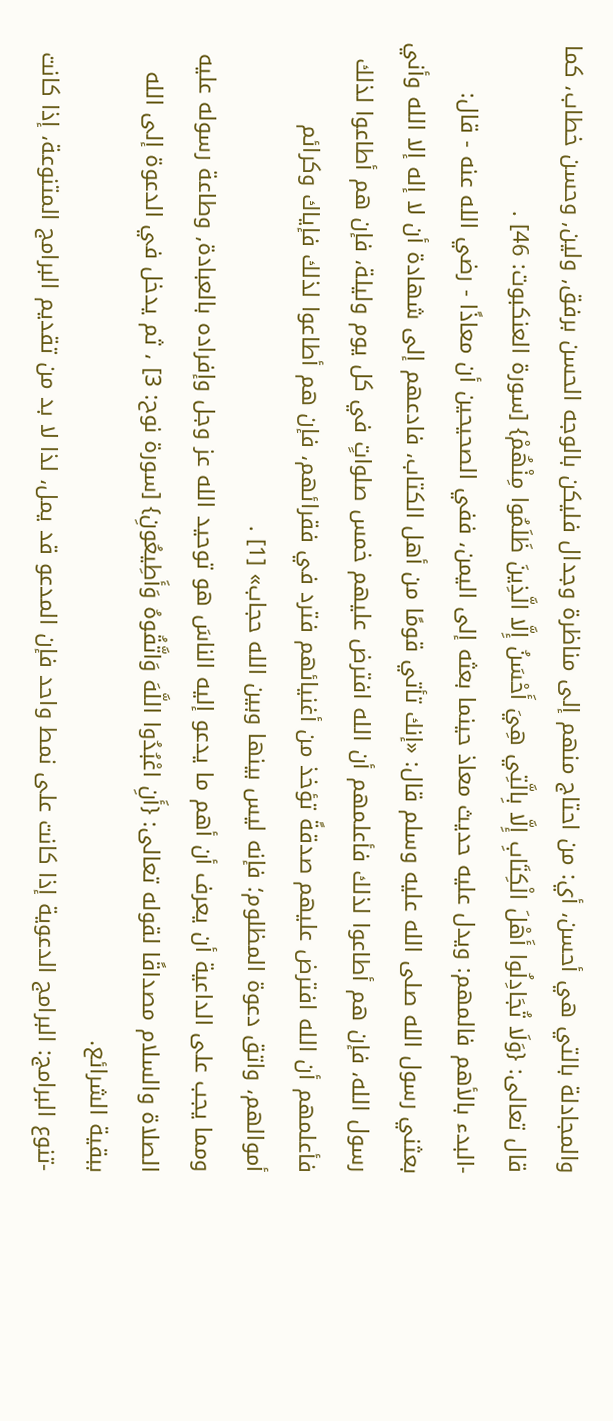والمجادلة بالتي هي أحسن، أي: من احتاج منهم إلى مناظرة وجدال فليكن بالوجه الحسن برفق, ولين, وحسن خطاب، كما قال تعالى: {وَلَا تُجَادِلُوا أَهْلَ الْكِتَابِ إِلَّا بِالَّتِي هِيَ أَحْسَنُ إِلَّا الَّذِينَ ظَلَمُوا مِنْهُمْ} [سورة العنكبوت: 46] .
-البدء بالأهم فالمهم: ويدل عليه حديث معاذ حينما بعثه إلى اليمن، ففي الصحيحين أن معاذًا - رضي الله عنه - قال: بعثني رسول الله صلى الله عليه وسلم قال: «إنك تأتي قومًا من أهل الكتاب، فادعهم إلى شهادة أن لا إله إلا الله وأني رسول الله، فإن هم أطاعوا لذلك فأعلمهم أن الله افترض عليهم خمس صلواتٍ في كل يوم وليلة، فإن هم أطاعوا لذلك فأعلمهم أن الله افترض عليهم صدقةً تؤخذ من أغنيائهم فترد في فقرائهم، فإن هم أطاعوا لذلك فإياك وكرائم أموالهم، واتق دعوة المظلوم؛ فإنه ليس بينها وبين الله حجاب» [1] .
ومما يجب على الداعية أن يعرف أن أهم ما يدعو إليه الناسَ هو توحيد الله عز وجل وإفراده بالعبادة, وطاعة رسوله عليه الصلاة والسلام مصداقًا لقوله تعالى: {أَنِ اعْبُدُوا اللَّهَ وَاتَّقُوهُ وَأَطِيعُونِ} [سورة نوح: 3] ، ثم يدخل في الدعوة إلى الله ببقية الشرائع.
-تنوع البرامج: البرامج الدعوية إذا كانت على نمط واحد فإن المدعو قد يمل، لذا لا بد من تقديم البرامج المتنوعة، إذا كانت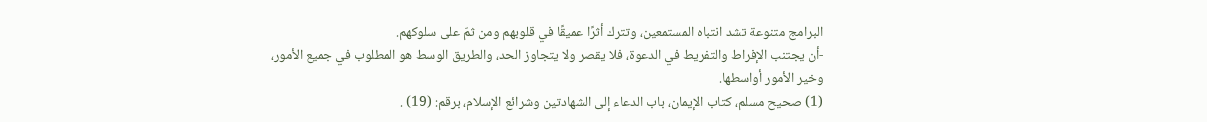البرامج متنوعة تشد انتباه المستمعين، وتترك أثرًا عميقًا في قلوبهم ومن ثمّ على سلوكهم.
-أن يجتنب الإفراط والتفريط في الدعوة، فلا يقصر ولا يتجاوز الحد، والطريق الوسط هو المطلوب في جميع الأمور، وخير الأمور أواسطها.
(1) صحيح مسلم، كتاب الإيمان، باب الدعاء إلى الشهادتين وشرائع الإسلام، برقم: (19) .